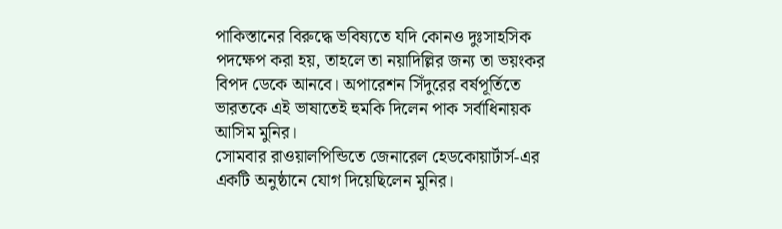পাকিস্তানের বিরুদ্ধে ভবিষ্যতে যদি কোনও দুঃসাহসিক পদক্ষেপ করা হয়, তাহলে তা নয়াদিল্লির জন্য তা ভয়ংকর বিপদ ডেকে আনবে। অপারেশন সিঁদুরের বর্ষপূর্তিতে ভারতকে এই ভাষাতেই হুমকি দিলেন পাক সর্বাধিনায়ক আসিম মুনির।
সোমবার রাওয়ালপিন্ডিতে জেনারেল হেডকোয়ার্টার্স-এর একটি অনুষ্ঠানে যোগ দিয়েছিলেন মুনির।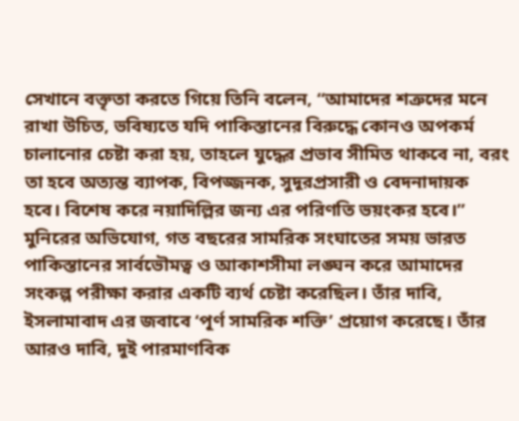সেখানে বক্তৃতা করতে গিয়ে তিনি বলেন, “আমাদের শত্রুদের মনে রাখা উচিত, ভবিষ্যতে যদি পাকিস্তানের বিরুদ্ধে কোনও অপকর্ম চালানোর চেষ্টা করা হয়, তাহলে যুদ্ধের প্রভাব সীমিত থাকবে না, বরং তা হবে অত্যন্ত ব্যাপক, বিপজ্জনক, সুদূরপ্রসারী ও বেদনাদায়ক হবে। বিশেষ করে নয়াদিল্লির জন্য এর পরিণতি ভয়ংকর হবে।” মুনিরের অভিযোগ, গত বছরের সামরিক সংঘাতের সময় ভারত পাকিস্তানের সার্বভৌমত্ব ও আকাশসীমা লঙ্ঘন করে আমাদের সংকল্প পরীক্ষা করার একটি ব্যর্থ চেষ্টা করেছিল। তাঁর দাবি, ইসলামাবাদ এর জবাবে ‘পূর্ণ সামরিক শক্তি’ প্রয়োগ করেছে। তাঁর আরও দাবি, দুই পারমাণবিক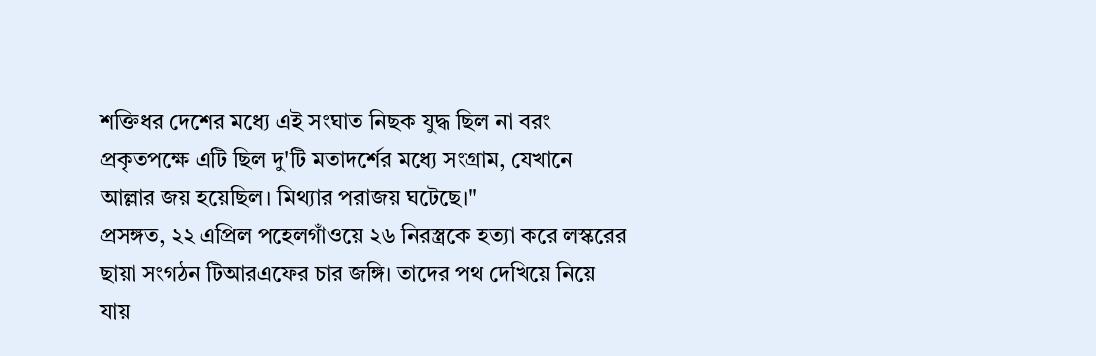শক্তিধর দেশের মধ্যে এই সংঘাত নিছক যুদ্ধ ছিল না বরং প্রকৃতপক্ষে এটি ছিল দু'টি মতাদর্শের মধ্যে সংগ্রাম, যেখানে আল্লার জয় হয়েছিল। মিথ্যার পরাজয় ঘটেছে।"
প্রসঙ্গত, ২২ এপ্রিল পহেলগাঁওয়ে ২৬ নিরস্ত্রকে হত্যা করে লস্করের ছায়া সংগঠন টিআরএফের চার জঙ্গি। তাদের পথ দেখিয়ে নিয়ে যায়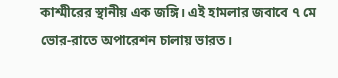কাশ্মীরের স্থানীয় এক জঙ্গি। এই হামলার জবাবে ৭ মে ভোর-রাতে অপারেশন চালায় ভারত।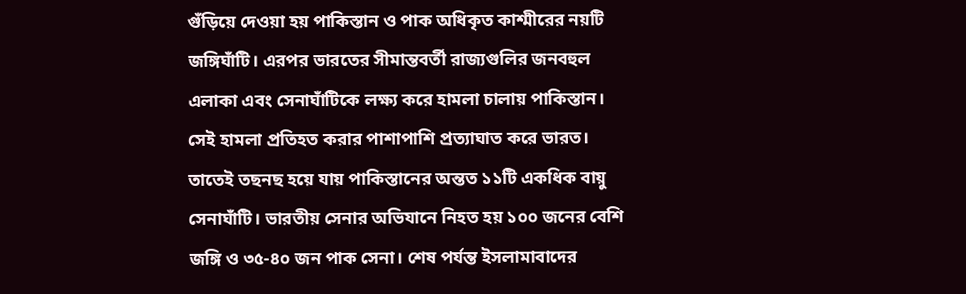গুঁড়িয়ে দেওয়া হয় পাকিস্তান ও পাক অধিকৃত কাশ্মীরের নয়টি জঙ্গিঘাঁটি। এরপর ভারতের সীমান্তবর্তী রাজ্যগুলির জনবহুল এলাকা এবং সেনাঘাঁটিকে লক্ষ্য করে হামলা চালায় পাকিস্তান। সেই হামলা প্রতিহত করার পাশাপাশি প্রত্যাঘাত করে ভারত। তাতেই তছনছ হয়ে যায় পাকিস্তানের অন্তত ১১টি একধিক বায়ু সেনাঘাঁটি। ভারতীয় সেনার অভিযানে নিহত হয় ১০০ জনের বেশি জঙ্গি ও ৩৫-৪০ জন পাক সেনা। শেষ পর্যন্ত ইসলামাবাদের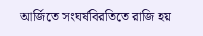আর্জিতে সংঘর্ষবিরতিতে রাজি হয়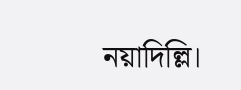নয়াদিল্লি।